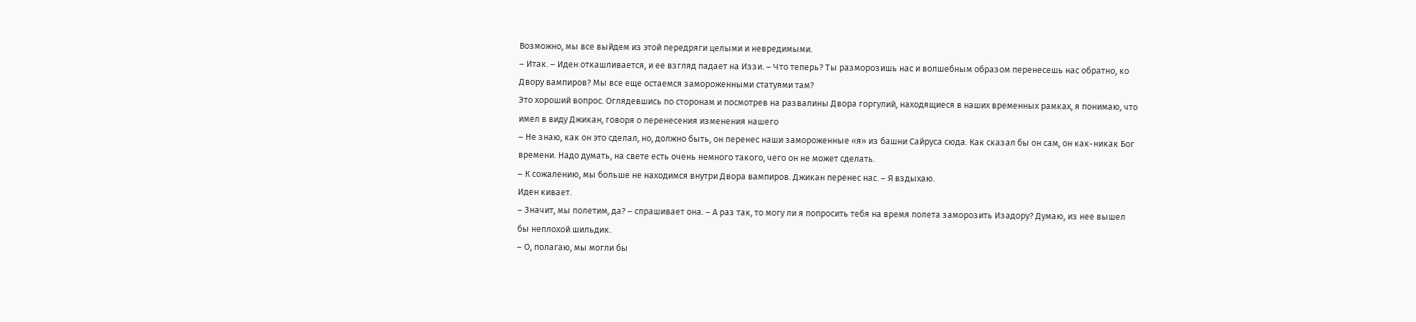Возможно, мы все выйдем из этой передряги целыми и невредимыми.
– Итак. – Иден откашливается, и ее взгляд падает на Иззи. – Что теперь? Ты разморозишь нас и волшебным образом перенесешь нас обратно, ко Двору вампиров? Мы все еще остаемся замороженными статуями там?
Это хороший вопрос. Оглядевшись по сторонам и посмотрев на развалины Двора горгулий, находящиеся в наших временных рамках, я понимаю, что имел в виду Джикан, говоря о перенесения изменения нашего
– Не знаю, как он это сделал, но, должно быть, он перенес наши замороженные «я» из башни Сайруса сюда. Как сказал бы он сам, он как-никак Бог времени. Надо думать, на свете есть очень немного такого, чего он не может сделать.
– К сожалению, мы больше не находимся внутри Двора вампиров. Джикан перенес нас. – Я вздыхаю.
Иден кивает.
– Значит, мы полетим, да? – спрашивает она. – А раз так, то могу ли я попросить тебя на время полета заморозить Изадору? Думаю, из нее вышел бы неплохой шильдик.
– О, полагаю, мы могли бы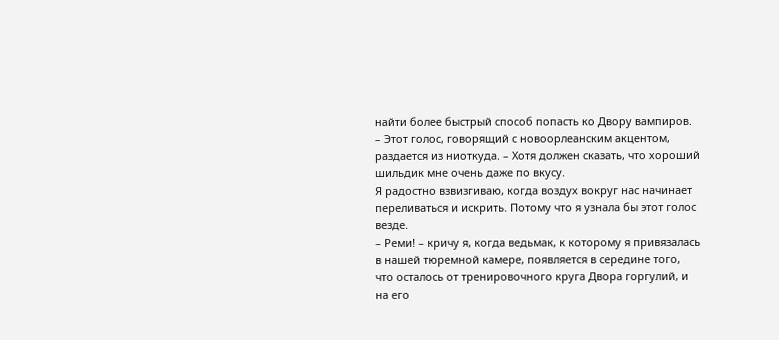найти более быстрый способ попасть ко Двору вампиров. – Этот голос, говорящий с новоорлеанским акцентом, раздается из ниоткуда. – Хотя должен сказать, что хороший шильдик мне очень даже по вкусу.
Я радостно взвизгиваю, когда воздух вокруг нас начинает переливаться и искрить. Потому что я узнала бы этот голос везде.
– Реми! – кричу я, когда ведьмак, к которому я привязалась в нашей тюремной камере, появляется в середине того, что осталось от тренировочного круга Двора горгулий, и на его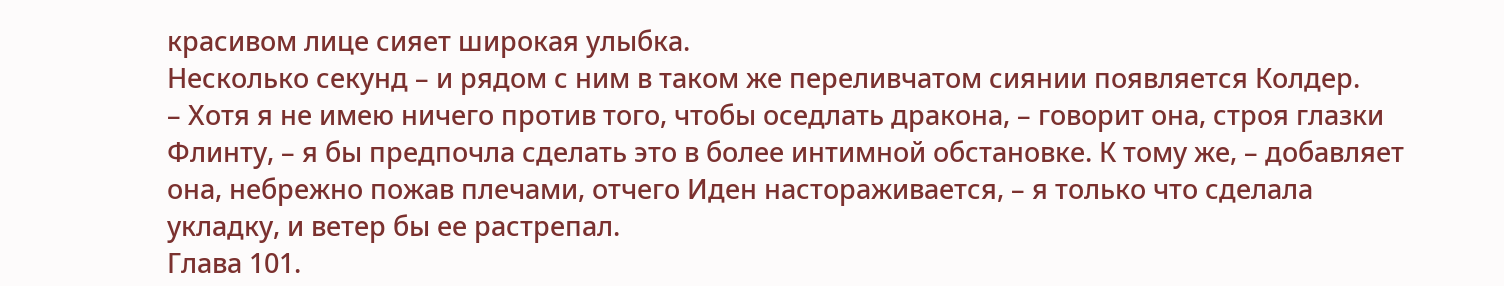красивом лице сияет широкая улыбка.
Несколько секунд – и рядом с ним в таком же переливчатом сиянии появляется Колдер.
– Хотя я не имею ничего против того, чтобы оседлать дракона, – говорит она, строя глазки Флинту, – я бы предпочла сделать это в более интимной обстановке. К тому же, – добавляет она, небрежно пожав плечами, отчего Иден настораживается, – я только что сделала укладку, и ветер бы ее растрепал.
Глава 101.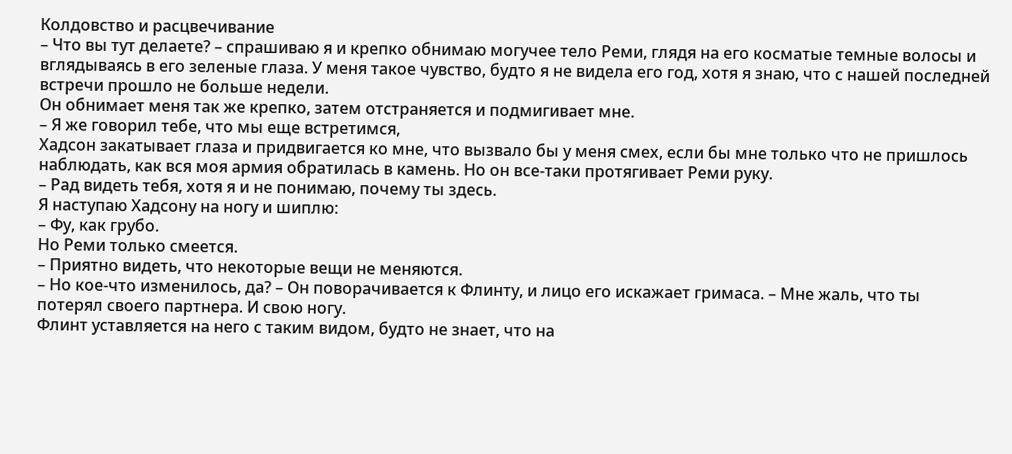Колдовство и расцвечивание
– Что вы тут делаете? – спрашиваю я и крепко обнимаю могучее тело Реми, глядя на его косматые темные волосы и вглядываясь в его зеленые глаза. У меня такое чувство, будто я не видела его год, хотя я знаю, что с нашей последней встречи прошло не больше недели.
Он обнимает меня так же крепко, затем отстраняется и подмигивает мне.
– Я же говорил тебе, что мы еще встретимся,
Хадсон закатывает глаза и придвигается ко мне, что вызвало бы у меня смех, если бы мне только что не пришлось наблюдать, как вся моя армия обратилась в камень. Но он все-таки протягивает Реми руку.
– Рад видеть тебя, хотя я и не понимаю, почему ты здесь.
Я наступаю Хадсону на ногу и шиплю:
– Фу, как грубо.
Но Реми только смеется.
– Приятно видеть, что некоторые вещи не меняются.
– Но кое-что изменилось, да? – Он поворачивается к Флинту, и лицо его искажает гримаса. – Мне жаль, что ты потерял своего партнера. И свою ногу.
Флинт уставляется на него с таким видом, будто не знает, что на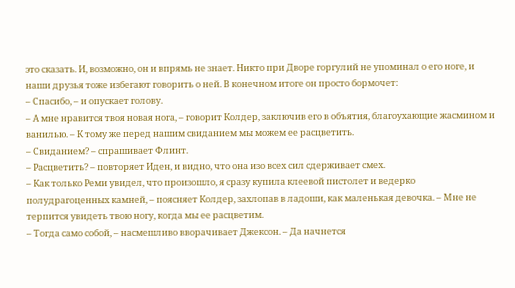это сказать. И, возможно, он и впрямь не знает. Никто при Дворе горгулий не упоминал о его ноге, и наши друзья тоже избегают говорить о ней. В конечном итоге он просто бормочет:
– Спасибо, – и опускает голову.
– А мне нравится твоя новая нога, – говорит Колдер, заключив его в объятия, благоухающие жасмином и ванилью. – К тому же перед нашим свиданием мы можем ее расцветить.
– Свиданием? – спрашивает Флинт.
– Расцветить? – повторяет Иден, и видно, что она изо всех сил сдерживает смех.
– Как только Реми увидел, что произошло, я сразу купила клеевой пистолет и ведерко полудрагоценных камней, – поясняет Колдер, захлопав в ладоши, как маленькая девочка. – Мне не терпится увидеть твою ногу, когда мы ее расцветим.
– Тогда само собой, – насмешливо вворачивает Джексон. – Да начнется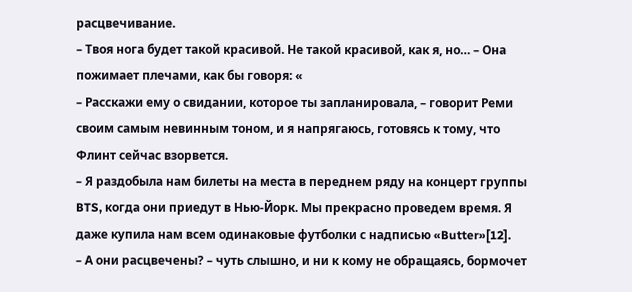расцвечивание.
– Твоя нога будет такой красивой. Не такой красивой, как я, но… – Она пожимает плечами, как бы говоря: «
– Расскажи ему о свидании, которое ты запланировала, – говорит Реми своим самым невинным тоном, и я напрягаюсь, готовясь к тому, что Флинт сейчас взорвется.
– Я раздобыла нам билеты на места в переднем ряду на концерт группы BTS, когда они приедут в Нью-Йорк. Мы прекрасно проведем время. Я даже купила нам всем одинаковые футболки с надписью «Butter»[12].
– А они расцвечены? – чуть слышно, и ни к кому не обращаясь, бормочет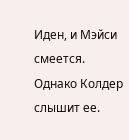Иден, и Мэйси смеется.
Однако Колдер слышит ее.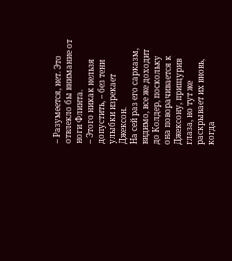– Разумеется, нет. Это отвлекло бы внимание от ноги Флинта.
– Этого никак нельзя допустить, – без тени улыбки изрекает Джексон.
На сей раз его сарказм, видимо, все же доходит до Колдер, поскольку она поворачивается к Джексону, прищурив глаза, но тут же раскрывает их вновь, когда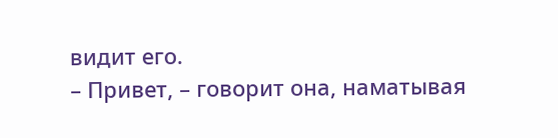видит его.
– Привет, – говорит она, наматывая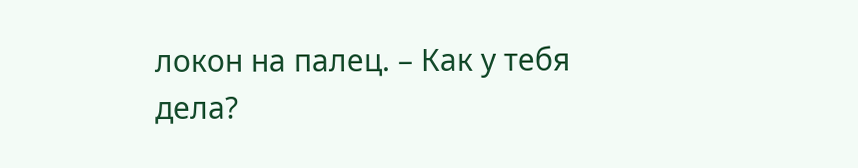локон на палец. – Как у тебя дела?